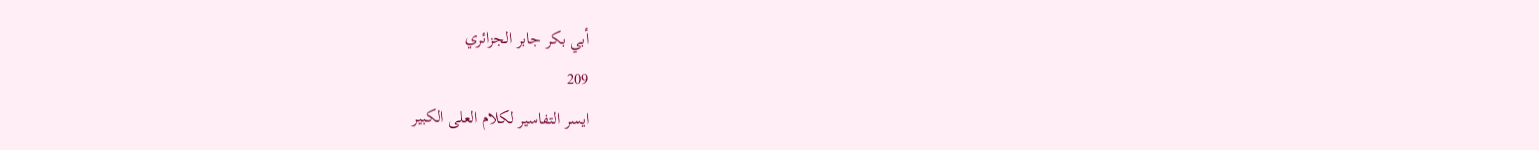أبي بكر جابر الجزائري
209
ايسر التفاسير لكلام العلى الكبير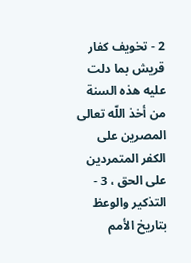2 - تخويف كفار قريش بما دلت عليه هذه السنة من أخذ اللّه تعالى المصرين على الكفر المتمردين على الحق ، 3 - التذكير والوعظ بتاريخ الأمم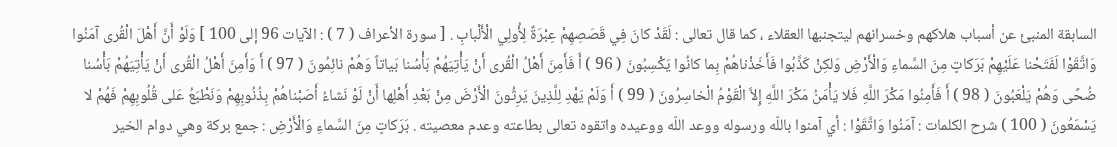السابقة المنبئ عن أسباب هلاكهم وخسرانهم ليتجنبها العقلاء ، كما قال تعالى : لَقَدْ كانَ فِي قَصَصِهِمْ عِبْرَةٌ لِأُولِي الْأَلْبابِ . [ سورة الأعراف ( 7 ) : الآيات 96 إلى 100 ] وَلَوْ أَنَّ أَهْلَ الْقُرى آمَنُوا وَاتَّقَوْا لَفَتَحْنا عَلَيْهِمْ بَرَكاتٍ مِنَ السَّماءِ وَالْأَرْضِ وَلكِنْ كَذَّبُوا فَأَخَذْناهُمْ بِما كانُوا يَكْسِبُونَ ( 96 ) أَ فَأَمِنَ أَهْلُ الْقُرى أَنْ يَأْتِيَهُمْ بَأْسُنا بَياتاً وَهُمْ نائِمُونَ ( 97 ) أَ وَأَمِنَ أَهْلُ الْقُرى أَنْ يَأْتِيَهُمْ بَأْسُنا ضُحًى وَهُمْ يَلْعَبُونَ ( 98 ) أَ فَأَمِنُوا مَكْرَ اللَّهِ فَلا يَأْمَنُ مَكْرَ اللَّهِ إِلاَّ الْقَوْمُ الْخاسِرُونَ ( 99 ) أَ وَلَمْ يَهْدِ لِلَّذِينَ يَرِثُونَ الْأَرْضَ مِنْ بَعْدِ أَهْلِها أَنْ لَوْ نَشاءُ أَصَبْناهُمْ بِذُنُوبِهِمْ وَنَطْبَعُ عَلى قُلُوبِهِمْ فَهُمْ لا يَسْمَعُونَ ( 100 ) شرح الكلمات : آمَنُوا وَاتَّقَوْا : أي آمنوا باللّه ورسوله ووعد اللّه ووعيده واتقوه تعالى بطاعته وعدم معصيته . بَرَكاتٍ مِنَ السَّماءِ وَالْأَرْضِ : جمع بركة وهي دوام الخير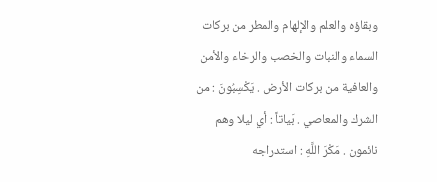وبقاؤه والعلم والإلهام والمطر من بركات السماء والنبات والخصب والرخاء والأمن والعافية من بركات الأرض . يَكْسِبُونَ : من الشرك والمعاصي . بَياتاً : أي ليلا وهم نائمون . مَكْرَ اللَّهِ : استدراجه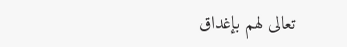تعالى لهم بإغداق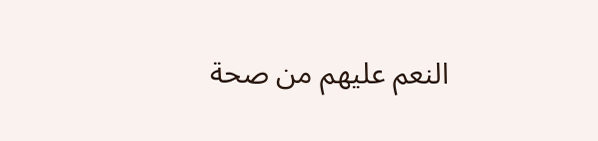النعم عليهم من صحة